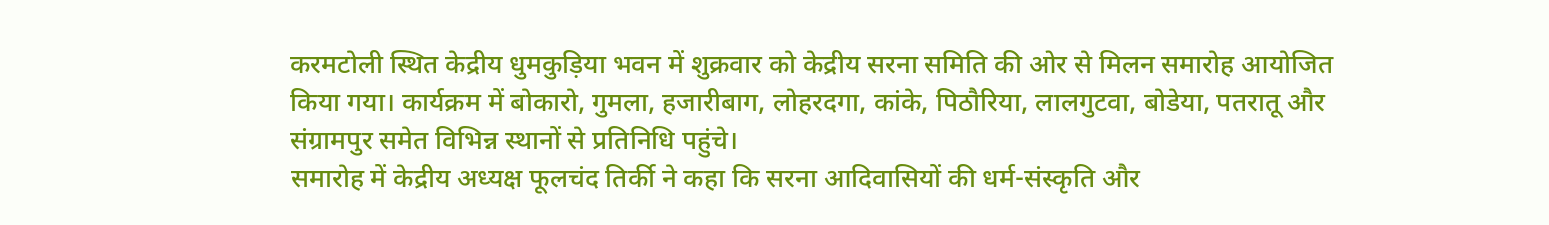करमटोली स्थित केद्रीय धुमकुड़िया भवन में शुक्रवार को केद्रीय सरना समिति की ओर से मिलन समारोह आयोजित किया गया। कार्यक्रम में बोकारो, गुमला, हजारीबाग, लोहरदगा, कांके, पिठौरिया, लालगुटवा, बोडेया, पतरातू और संग्रामपुर समेत विभिन्न स्थानों से प्रतिनिधि पहुंचे।
समारोह में केद्रीय अध्यक्ष फूलचंद तिर्की ने कहा कि सरना आदिवासियों की धर्म-संस्कृति और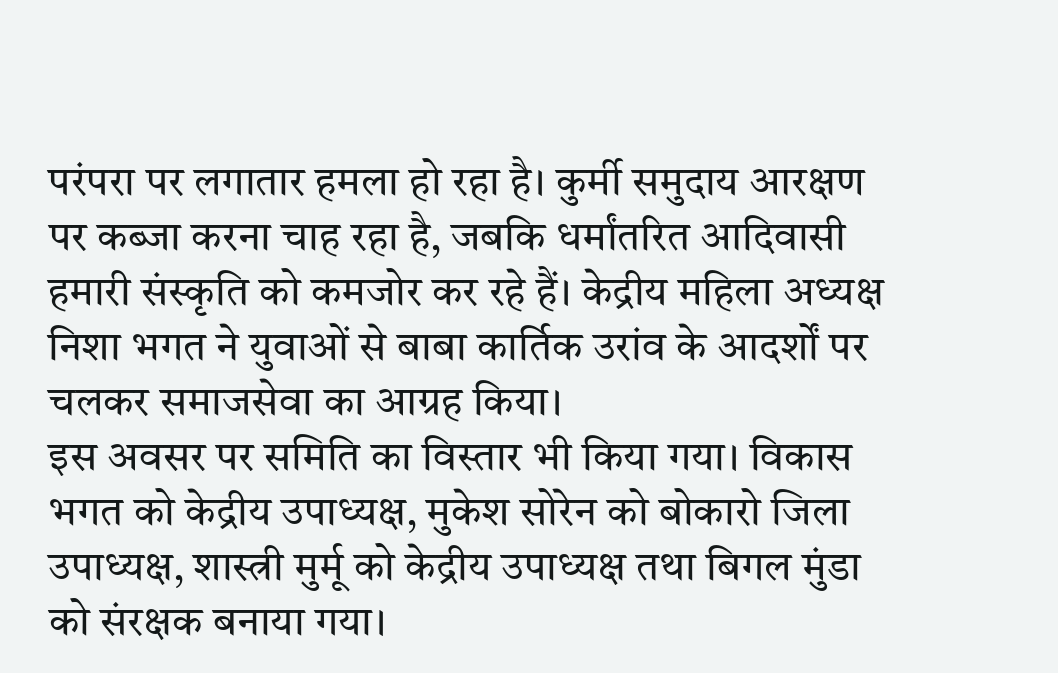परंपरा पर लगातार हमला हो रहा है। कुर्मी समुदाय आरक्षण पर कब्जा करना चाह रहा है, जबकि धर्मांतरित आदिवासी हमारी संस्कृति को कमजोर कर रहे हैं। केद्रीय महिला अध्यक्ष निशा भगत ने युवाओं से बाबा कार्तिक उरांव के आदर्शों पर चलकर समाजसेवा का आग्रह किया।
इस अवसर पर समिति का विस्तार भी किया गया। विकास भगत को केद्रीय उपाध्यक्ष, मुकेश सोरेन को बोकारो जिला उपाध्यक्ष, शास्त्री मुर्मू को केद्रीय उपाध्यक्ष तथा बिगल मुंडा को संरक्षक बनाया गया।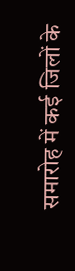समारोह में कई जिलों के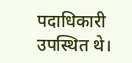पदाधिकारी उपस्थित थे।